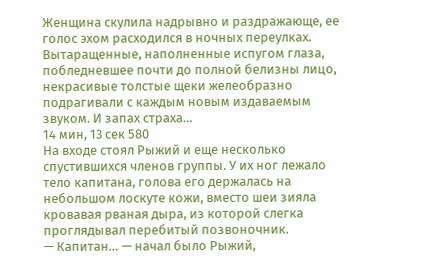Женщина скулила надрывно и раздражающе, ее голос эхом расходился в ночных переулках. Вытаращенные, наполненные испугом глаза, побледневшее почти до полной белизны лицо, некрасивые толстые щеки желеобразно подрагивали с каждым новым издаваемым звуком. И запах страха…
14 мин, 13 сек 580
На входе стоял Рыжий и еще несколько спустившихся членов группы. У их ног лежало тело капитана, голова его держалась на небольшом лоскуте кожи, вместо шеи зияла кровавая рваная дыра, из которой слегка проглядывал перебитый позвоночник.
— Капитан… — начал было Рыжий,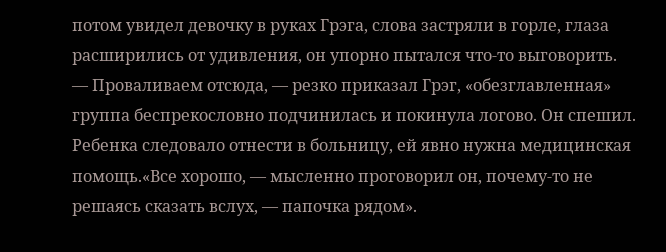потом увидел девочку в руках Грэга, слова застряли в горле, глаза расширились от удивления, он упорно пытался что-то выговорить.
— Проваливаем отсюда, — резко приказал Грэг, «обезглавленная» группа беспрекословно подчинилась и покинула логово. Он спешил. Ребенка следовало отнести в больницу, ей явно нужна медицинская помощь.«Все хорошо, — мысленно проговорил он, почему-то не решаясь сказать вслух, — папочка рядом».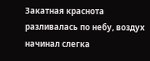Закатная краснота разливалась по небу, воздух начинал слегка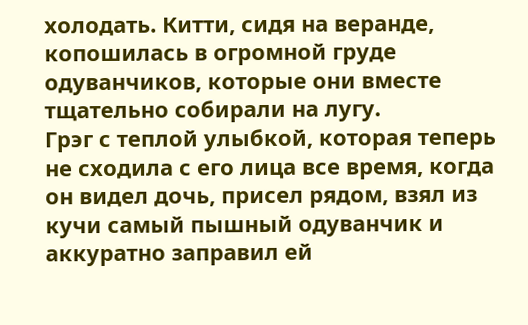холодать. Китти, сидя на веранде, копошилась в огромной груде одуванчиков, которые они вместе тщательно собирали на лугу.
Грэг с теплой улыбкой, которая теперь не сходила с его лица все время, когда он видел дочь, присел рядом, взял из кучи самый пышный одуванчик и аккуратно заправил ей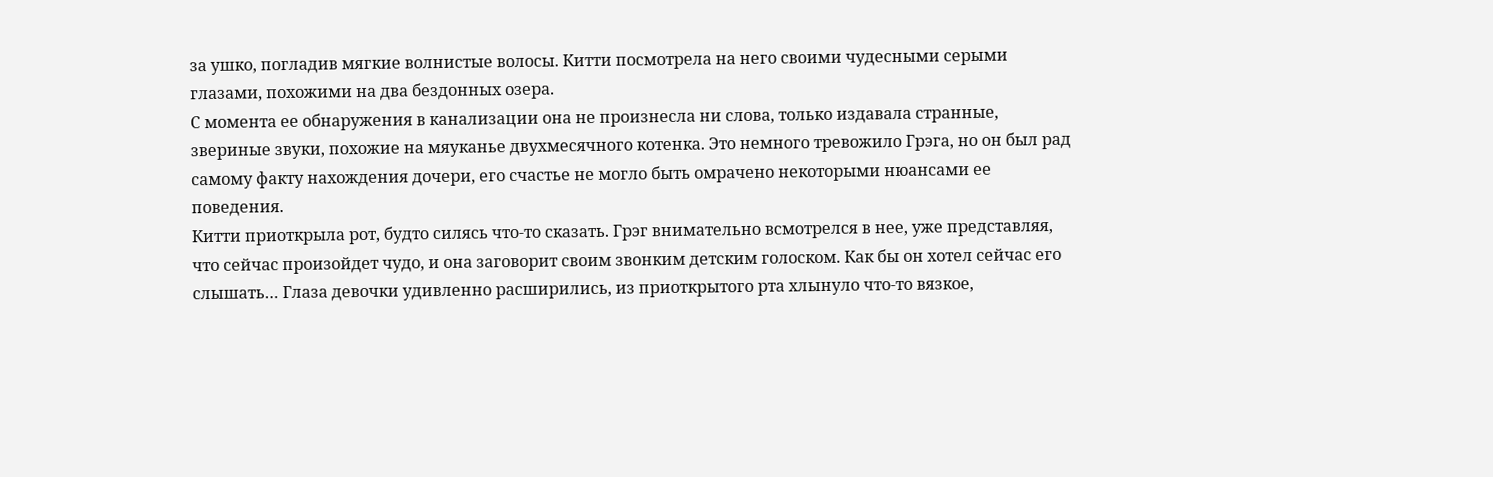за ушко, погладив мягкие волнистые волосы. Китти посмотрела на него своими чудесными серыми глазами, похожими на два бездонных озера.
С момента ее обнаружения в канализации она не произнесла ни слова, только издавала странные, звериные звуки, похожие на мяуканье двухмесячного котенка. Это немного тревожило Грэга, но он был рад самому факту нахождения дочери, его счастье не могло быть омрачено некоторыми нюансами ее поведения.
Китти приоткрыла рот, будто силясь что-то сказать. Грэг внимательно всмотрелся в нее, уже представляя, что сейчас произойдет чудо, и она заговорит своим звонким детским голоском. Как бы он хотел сейчас его слышать… Глаза девочки удивленно расширились, из приоткрытого рта хлынуло что-то вязкое,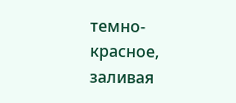темно-красное, заливая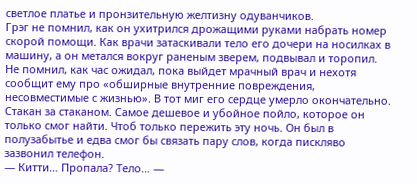светлое платье и пронзительную желтизну одуванчиков.
Грэг не помнил, как он ухитрился дрожащими руками набрать номер скорой помощи. Как врачи затаскивали тело его дочери на носилках в машину, а он метался вокруг раненым зверем, подвывал и торопил. Не помнил, как час ожидал, пока выйдет мрачный врач и нехотя сообщит ему про «обширные внутренние повреждения, несовместимые с жизнью». В тот миг его сердце умерло окончательно.
Стакан за стаканом. Самое дешевое и убойное пойло, которое он только смог найти. Чтоб только пережить эту ночь. Он был в полузабытье и едва смог бы связать пару слов, когда пискляво зазвонил телефон.
— Китти… Пропала? Тело… —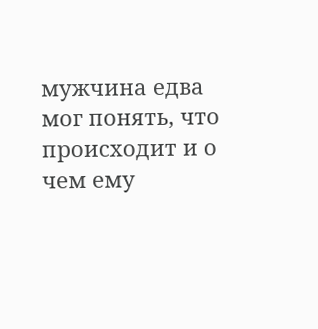мужчина едва мог понять, что происходит и о чем ему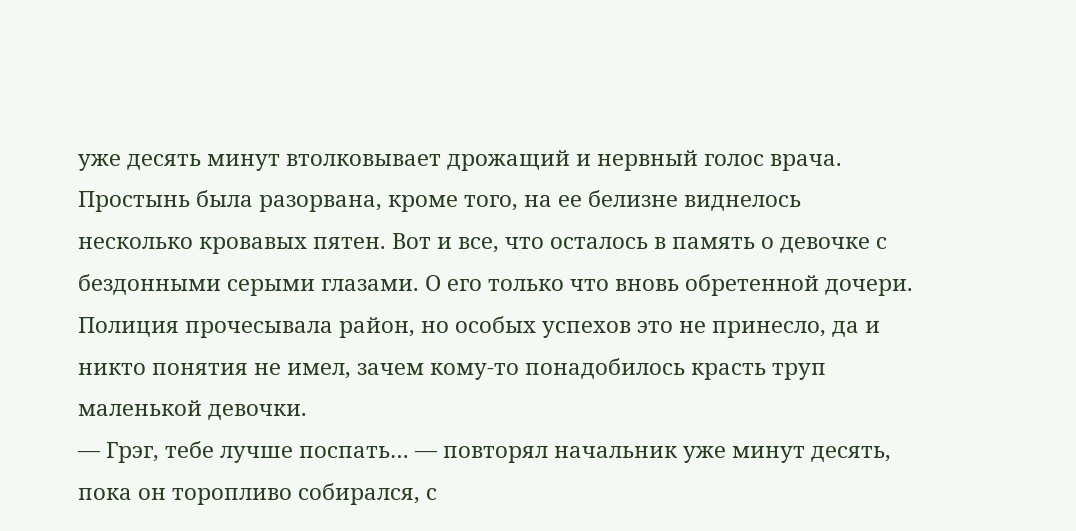уже десять минут втолковывает дрожащий и нервный голос врача.
Простынь была разорвана, кроме того, на ее белизне виднелось несколько кровавых пятен. Вот и все, что осталось в память о девочке с бездонными серыми глазами. О его только что вновь обретенной дочери. Полиция прочесывала район, но особых успехов это не принесло, да и никто понятия не имел, зачем кому-то понадобилось красть труп маленькой девочки.
— Грэг, тебе лучше поспать… — повторял начальник уже минут десять, пока он торопливо собирался, с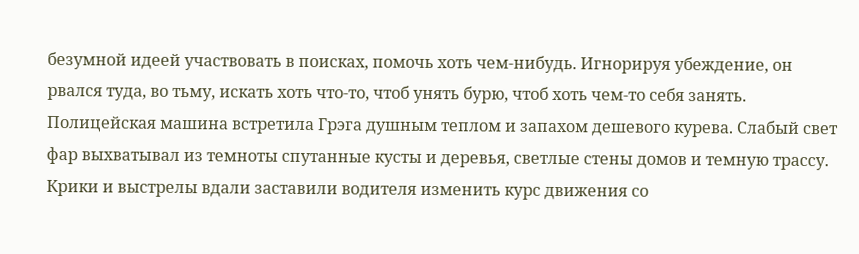безумной идеей участвовать в поисках, помочь хоть чем-нибудь. Игнорируя убеждение, он рвался туда, во тьму, искать хоть что-то, чтоб унять бурю, чтоб хоть чем-то себя занять.
Полицейская машина встретила Грэга душным теплом и запахом дешевого курева. Слабый свет фар выхватывал из темноты спутанные кусты и деревья, светлые стены домов и темную трассу. Крики и выстрелы вдали заставили водителя изменить курс движения со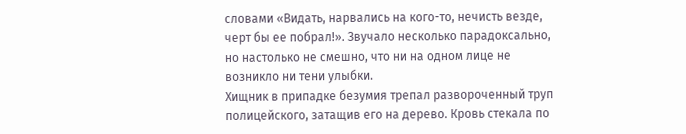словами «Видать, нарвались на кого-то, нечисть везде, черт бы ее побрал!». Звучало несколько парадоксально, но настолько не смешно, что ни на одном лице не возникло ни тени улыбки.
Хищник в припадке безумия трепал развороченный труп полицейского, затащив его на дерево. Кровь стекала по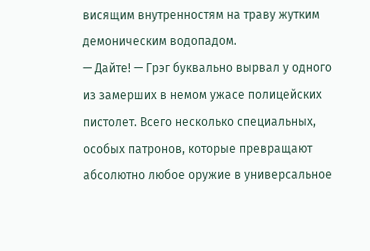висящим внутренностям на траву жутким демоническим водопадом.
— Дайте! — Грэг буквально вырвал у одного из замерших в немом ужасе полицейских пистолет. Всего несколько специальных, особых патронов, которые превращают абсолютно любое оружие в универсальное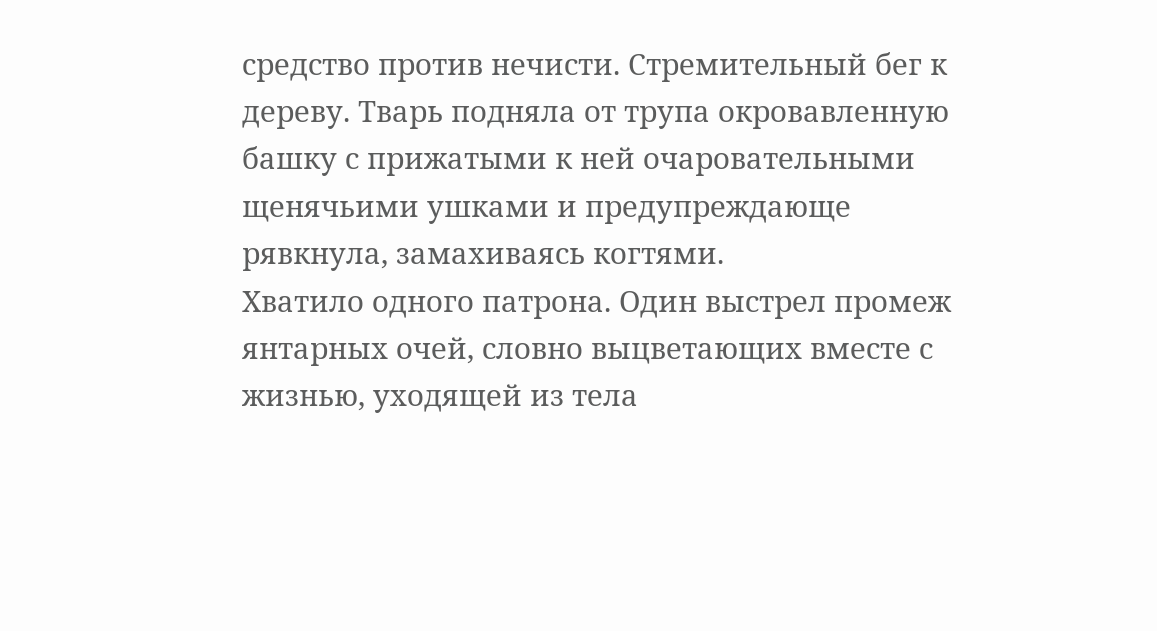средство против нечисти. Стремительный бег к дереву. Тварь подняла от трупа окровавленную башку с прижатыми к ней очаровательными щенячьими ушками и предупреждающе рявкнула, замахиваясь когтями.
Хватило одного патрона. Один выстрел промеж янтарных очей, словно выцветающих вместе с жизнью, уходящей из тела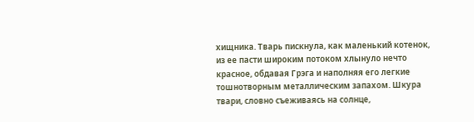хищника. Тварь пискнула, как маленький котенок, из ее пасти широким потоком хлынуло нечто красное, обдавая Грэга и наполняя его легкие тошнотворным металлическим запахом. Шкура твари, словно съеживаясь на солнце,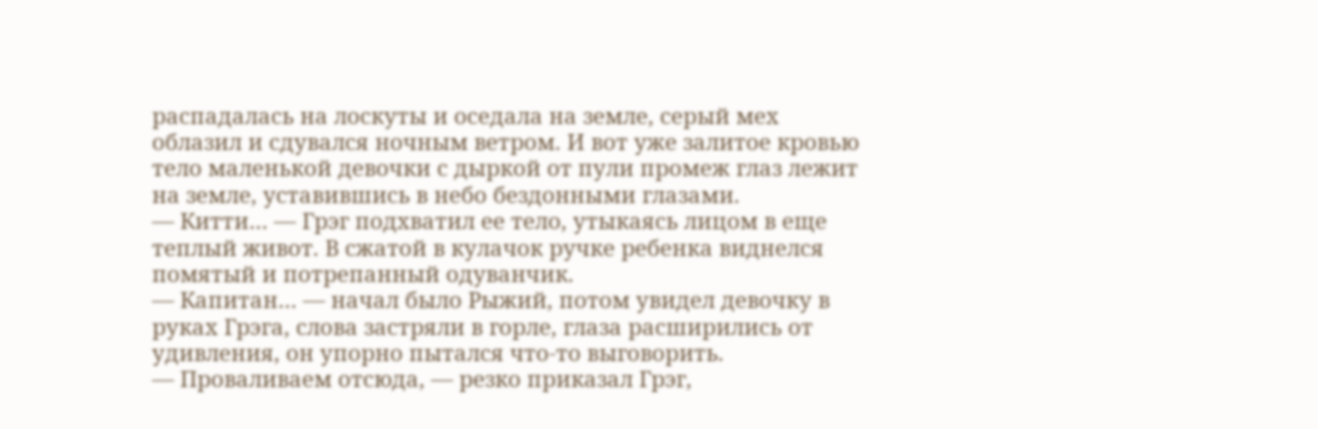распадалась на лоскуты и оседала на земле, серый мех облазил и сдувался ночным ветром. И вот уже залитое кровью тело маленькой девочки с дыркой от пули промеж глаз лежит на земле, уставившись в небо бездонными глазами.
— Китти… — Грэг подхватил ее тело, утыкаясь лицом в еще теплый живот. В сжатой в кулачок ручке ребенка виднелся помятый и потрепанный одуванчик.
— Капитан… — начал было Рыжий, потом увидел девочку в руках Грэга, слова застряли в горле, глаза расширились от удивления, он упорно пытался что-то выговорить.
— Проваливаем отсюда, — резко приказал Грэг,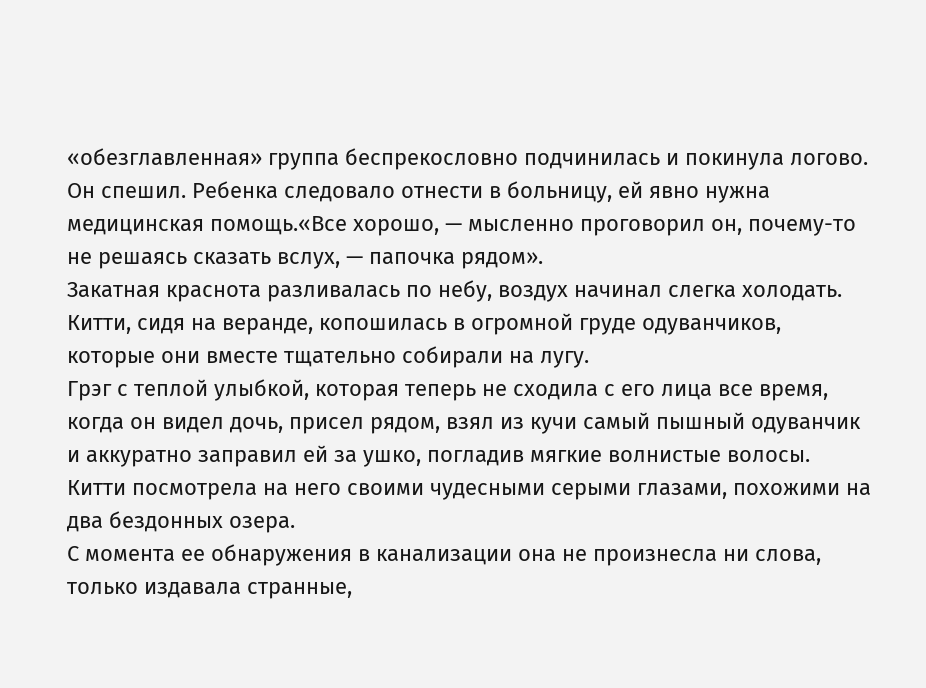«обезглавленная» группа беспрекословно подчинилась и покинула логово. Он спешил. Ребенка следовало отнести в больницу, ей явно нужна медицинская помощь.«Все хорошо, — мысленно проговорил он, почему-то не решаясь сказать вслух, — папочка рядом».
Закатная краснота разливалась по небу, воздух начинал слегка холодать. Китти, сидя на веранде, копошилась в огромной груде одуванчиков, которые они вместе тщательно собирали на лугу.
Грэг с теплой улыбкой, которая теперь не сходила с его лица все время, когда он видел дочь, присел рядом, взял из кучи самый пышный одуванчик и аккуратно заправил ей за ушко, погладив мягкие волнистые волосы. Китти посмотрела на него своими чудесными серыми глазами, похожими на два бездонных озера.
С момента ее обнаружения в канализации она не произнесла ни слова, только издавала странные,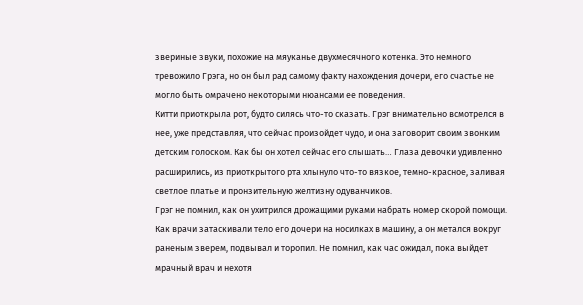звериные звуки, похожие на мяуканье двухмесячного котенка. Это немного тревожило Грэга, но он был рад самому факту нахождения дочери, его счастье не могло быть омрачено некоторыми нюансами ее поведения.
Китти приоткрыла рот, будто силясь что-то сказать. Грэг внимательно всмотрелся в нее, уже представляя, что сейчас произойдет чудо, и она заговорит своим звонким детским голоском. Как бы он хотел сейчас его слышать… Глаза девочки удивленно расширились, из приоткрытого рта хлынуло что-то вязкое, темно-красное, заливая светлое платье и пронзительную желтизну одуванчиков.
Грэг не помнил, как он ухитрился дрожащими руками набрать номер скорой помощи. Как врачи затаскивали тело его дочери на носилках в машину, а он метался вокруг раненым зверем, подвывал и торопил. Не помнил, как час ожидал, пока выйдет мрачный врач и нехотя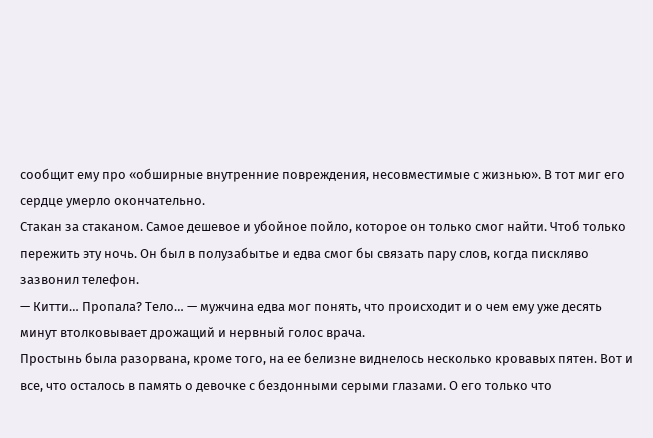сообщит ему про «обширные внутренние повреждения, несовместимые с жизнью». В тот миг его сердце умерло окончательно.
Стакан за стаканом. Самое дешевое и убойное пойло, которое он только смог найти. Чтоб только пережить эту ночь. Он был в полузабытье и едва смог бы связать пару слов, когда пискляво зазвонил телефон.
— Китти… Пропала? Тело… — мужчина едва мог понять, что происходит и о чем ему уже десять минут втолковывает дрожащий и нервный голос врача.
Простынь была разорвана, кроме того, на ее белизне виднелось несколько кровавых пятен. Вот и все, что осталось в память о девочке с бездонными серыми глазами. О его только что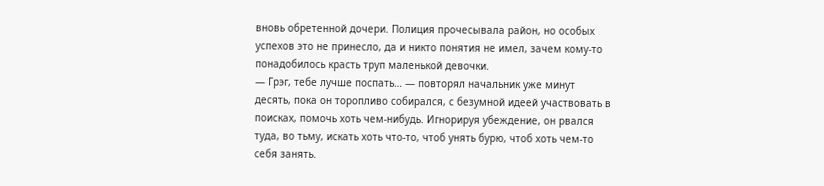вновь обретенной дочери. Полиция прочесывала район, но особых успехов это не принесло, да и никто понятия не имел, зачем кому-то понадобилось красть труп маленькой девочки.
— Грэг, тебе лучше поспать… — повторял начальник уже минут десять, пока он торопливо собирался, с безумной идеей участвовать в поисках, помочь хоть чем-нибудь. Игнорируя убеждение, он рвался туда, во тьму, искать хоть что-то, чтоб унять бурю, чтоб хоть чем-то себя занять.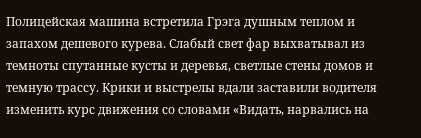Полицейская машина встретила Грэга душным теплом и запахом дешевого курева. Слабый свет фар выхватывал из темноты спутанные кусты и деревья, светлые стены домов и темную трассу. Крики и выстрелы вдали заставили водителя изменить курс движения со словами «Видать, нарвались на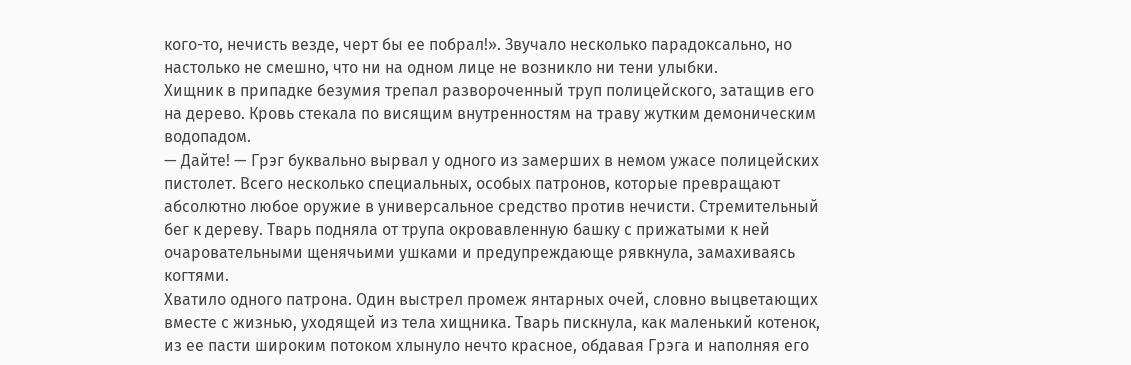кого-то, нечисть везде, черт бы ее побрал!». Звучало несколько парадоксально, но настолько не смешно, что ни на одном лице не возникло ни тени улыбки.
Хищник в припадке безумия трепал развороченный труп полицейского, затащив его на дерево. Кровь стекала по висящим внутренностям на траву жутким демоническим водопадом.
— Дайте! — Грэг буквально вырвал у одного из замерших в немом ужасе полицейских пистолет. Всего несколько специальных, особых патронов, которые превращают абсолютно любое оружие в универсальное средство против нечисти. Стремительный бег к дереву. Тварь подняла от трупа окровавленную башку с прижатыми к ней очаровательными щенячьими ушками и предупреждающе рявкнула, замахиваясь когтями.
Хватило одного патрона. Один выстрел промеж янтарных очей, словно выцветающих вместе с жизнью, уходящей из тела хищника. Тварь пискнула, как маленький котенок, из ее пасти широким потоком хлынуло нечто красное, обдавая Грэга и наполняя его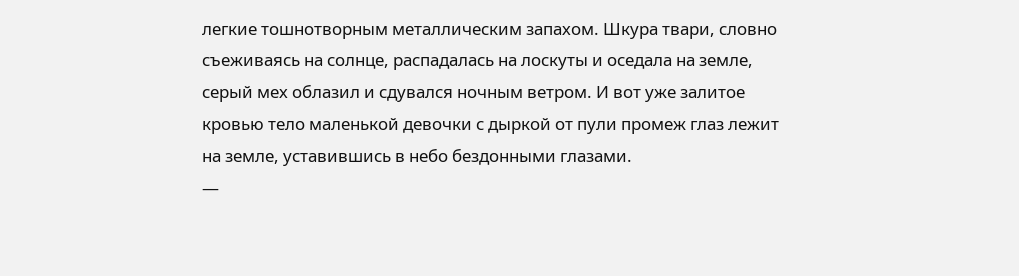легкие тошнотворным металлическим запахом. Шкура твари, словно съеживаясь на солнце, распадалась на лоскуты и оседала на земле, серый мех облазил и сдувался ночным ветром. И вот уже залитое кровью тело маленькой девочки с дыркой от пули промеж глаз лежит на земле, уставившись в небо бездонными глазами.
—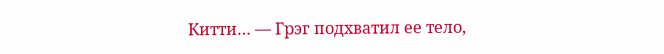Китти… — Грэг подхватил ее тело,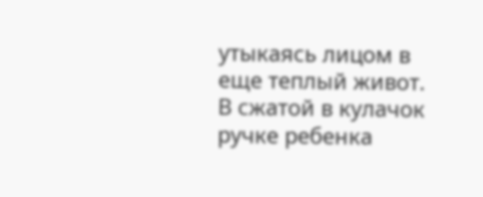утыкаясь лицом в еще теплый живот. В сжатой в кулачок ручке ребенка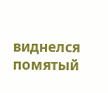виднелся помятый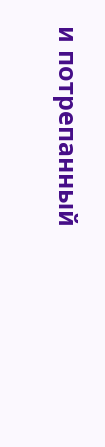и потрепанный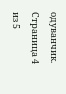одуванчик.
Страница 4 из 5